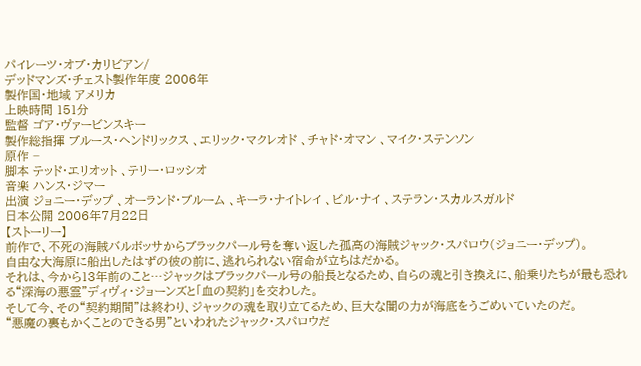パイレーツ・オブ・カリビアン/
デッドマンズ・チェスト製作年度 2006年
製作国・地域 アメリカ
上映時間 151分
監督 ゴア・ヴァービンスキー
製作総指揮 ブルース・ヘンドリックス 、エリック・マクレオド 、チャド・オマン 、マイク・ステンソン
原作 −
脚本 テッド・エリオット 、テリー・ロッシオ
音楽 ハンス・ジマー
出演 ジョニー・デップ 、オーランド・ブルーム 、キーラ・ナイトレイ 、ビル・ナイ 、ステラン・スカルスガルド
日本公開 2006年7月22日
【ストーリー】
前作で、不死の海賊バルボッサからブラックパール号を奪い返した孤高の海賊ジャック・スパロウ(ジョニー・デップ)。
自由な大海原に船出したはずの彼の前に、逃れられない宿命が立ちはだかる。
それは、今から13年前のこと…ジャックはブラックパール号の船長となるため、自らの魂と引き換えに、船乗りたちが最も恐れる“深海の悪霊”ディヴィ・ジョーンズと「血の契約」を交わした。
そして今、その“契約期間”は終わり、ジャックの魂を取り立てるため、巨大な闇の力が海底をうごめいていたのだ。
“悪魔の裏もかくことのできる男”といわれたジャック・スパロウだ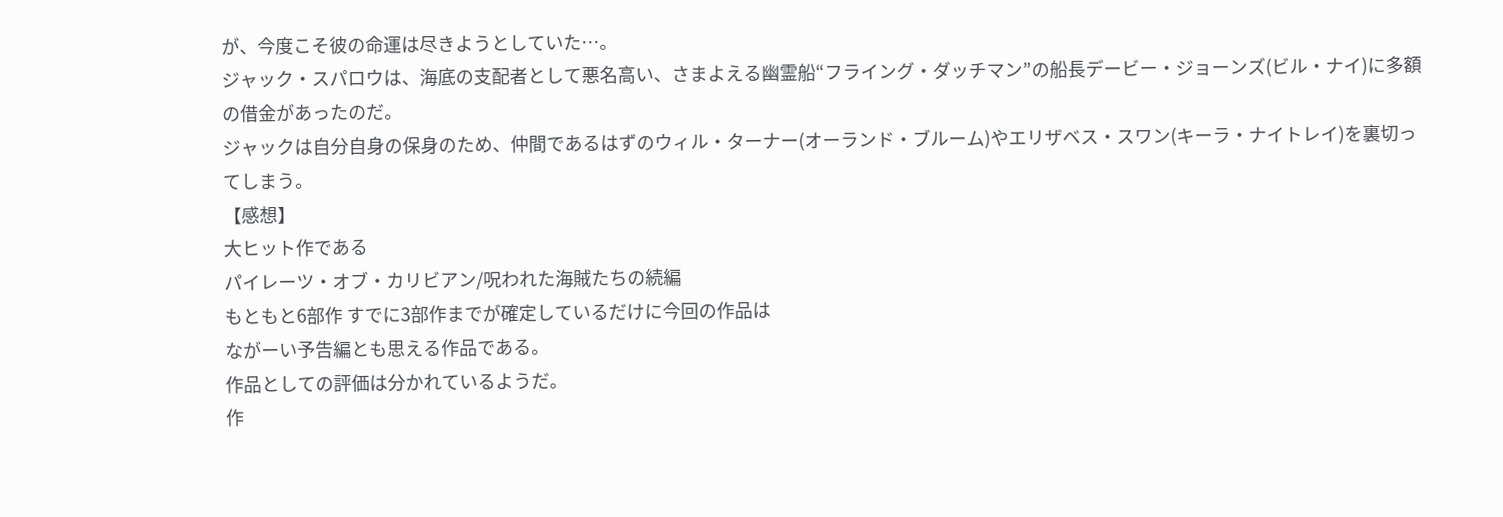が、今度こそ彼の命運は尽きようとしていた…。
ジャック・スパロウは、海底の支配者として悪名高い、さまよえる幽霊船“フライング・ダッチマン”の船長デービー・ジョーンズ(ビル・ナイ)に多額の借金があったのだ。
ジャックは自分自身の保身のため、仲間であるはずのウィル・ターナー(オーランド・ブルーム)やエリザベス・スワン(キーラ・ナイトレイ)を裏切ってしまう。
【感想】
大ヒット作である
パイレーツ・オブ・カリビアン/呪われた海賊たちの続編
もともと6部作 すでに3部作までが確定しているだけに今回の作品は
ながーい予告編とも思える作品である。
作品としての評価は分かれているようだ。
作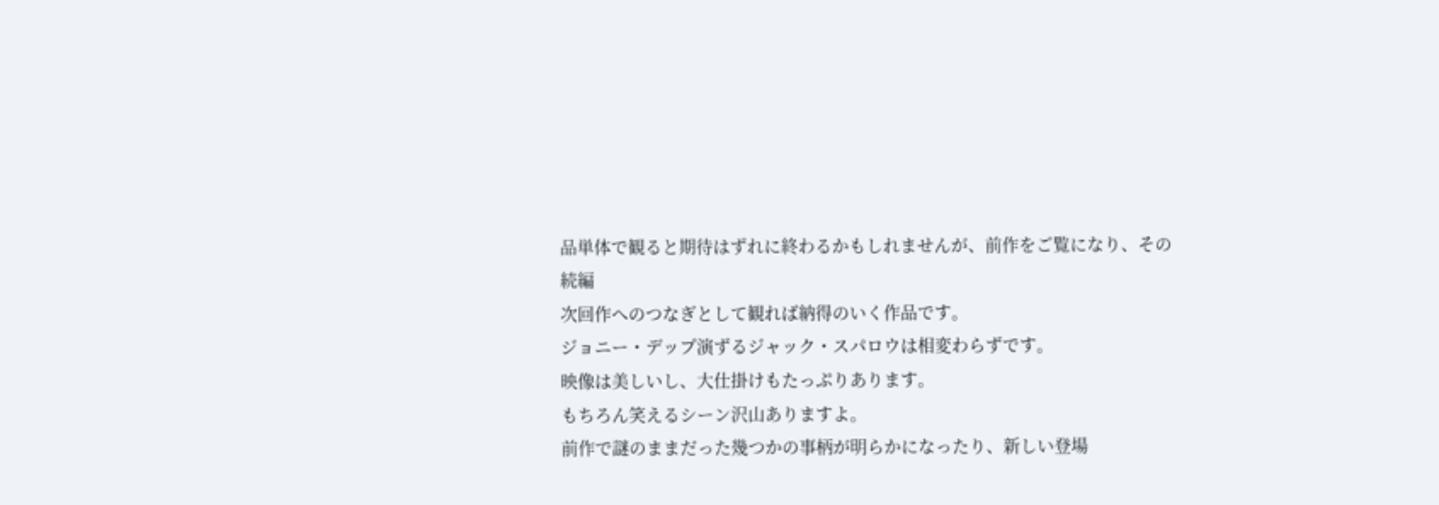品単体で観ると期待はずれに終わるかもしれませんが、前作をご覧になり、その続編
次回作へのつなぎとして観れば納得のいく作品です。
ジョニー・デップ演ずるジャック・スパロウは相変わらずです。
映像は美しいし、大仕掛けもたっぷりあります。
もちろん笑えるシーン沢山ありますよ。
前作で謎のままだった幾つかの事柄が明らかになったり、新しい登場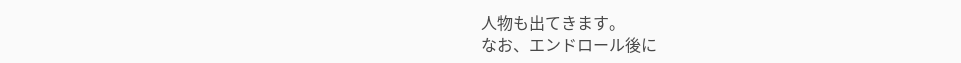人物も出てきます。
なお、エンドロール後に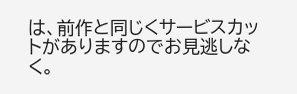は、前作と同じくサービスカットがありますのでお見逃しなく。